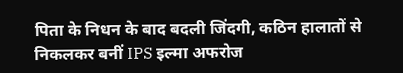पिता के निधन के बाद बदली जिंदगी, कठिन हालातों से निकलकर बनीं IPS इल्मा अफरोज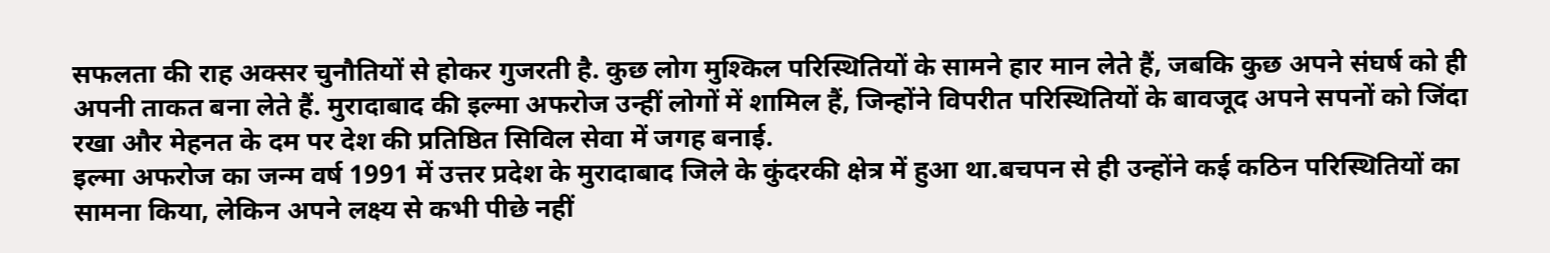सफलता की राह अक्सर चुनौतियों से होकर गुजरती है. कुछ लोग मुश्किल परिस्थितियों के सामने हार मान लेते हैं, जबकि कुछ अपने संघर्ष को ही अपनी ताकत बना लेते हैं. मुरादाबाद की इल्मा अफरोज उन्हीं लोगों में शामिल हैं, जिन्होंने विपरीत परिस्थितियों के बावजूद अपने सपनों को जिंदा रखा और मेहनत के दम पर देश की प्रतिष्ठित सिविल सेवा में जगह बनाई.
इल्मा अफरोज का जन्म वर्ष 1991 में उत्तर प्रदेश के मुरादाबाद जिले के कुंदरकी क्षेत्र में हुआ था.बचपन से ही उन्होंने कई कठिन परिस्थितियों का सामना किया, लेकिन अपने लक्ष्य से कभी पीछे नहीं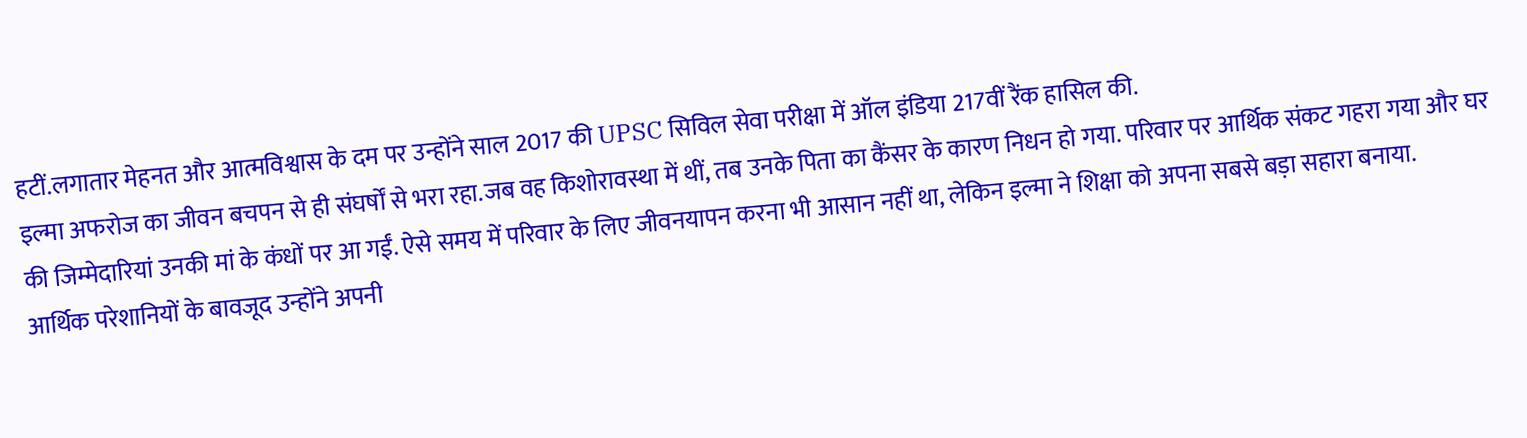हटीं.लगातार मेहनत और आत्मविश्वास के दम पर उन्होंने साल 2017 की UPSC सिविल सेवा परीक्षा में ऑल इंडिया 217वीं रैंक हासिल की.
इल्मा अफरोज का जीवन बचपन से ही संघर्षों से भरा रहा.जब वह किशोरावस्था में थीं, तब उनके पिता का कैंसर के कारण निधन हो गया. परिवार पर आर्थिक संकट गहरा गया और घर की जिम्मेदारियां उनकी मां के कंधों पर आ गईं. ऐसे समय में परिवार के लिए जीवनयापन करना भी आसान नहीं था, लेकिन इल्मा ने शिक्षा को अपना सबसे बड़ा सहारा बनाया.
आर्थिक परेशानियों के बावजूद उन्होंने अपनी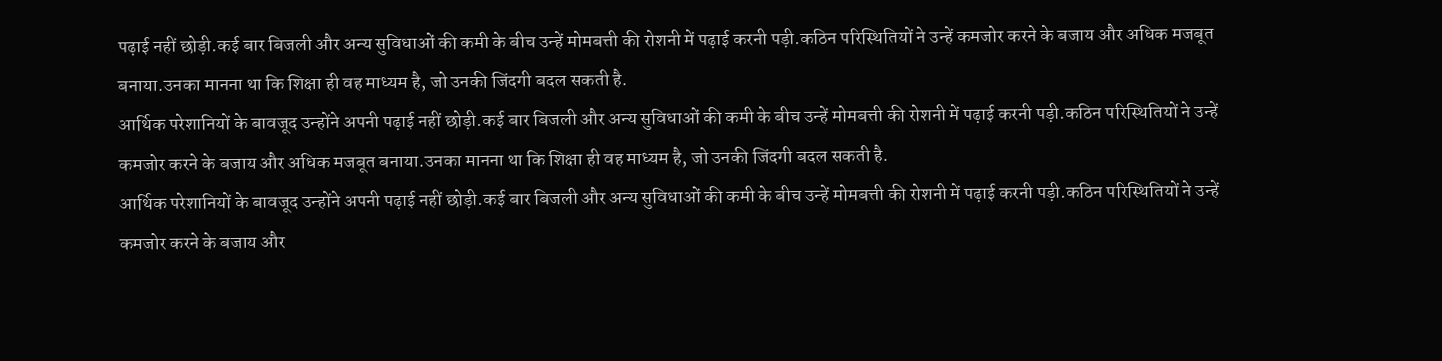पढ़ाई नहीं छोड़ी.कई बार बिजली और अन्य सुविधाओं की कमी के बीच उन्हें मोमबत्ती की रोशनी में पढ़ाई करनी पड़ी.कठिन परिस्थितियों ने उन्हें कमजोर करने के बजाय और अधिक मजबूत बनाया.उनका मानना था कि शिक्षा ही वह माध्यम है, जो उनकी जिंदगी बदल सकती है.
आर्थिक परेशानियों के बावजूद उन्होंने अपनी पढ़ाई नहीं छोड़ी.कई बार बिजली और अन्य सुविधाओं की कमी के बीच उन्हें मोमबत्ती की रोशनी में पढ़ाई करनी पड़ी.कठिन परिस्थितियों ने उन्हें कमजोर करने के बजाय और अधिक मजबूत बनाया.उनका मानना था कि शिक्षा ही वह माध्यम है, जो उनकी जिंदगी बदल सकती है.
आर्थिक परेशानियों के बावजूद उन्होंने अपनी पढ़ाई नहीं छोड़ी.कई बार बिजली और अन्य सुविधाओं की कमी के बीच उन्हें मोमबत्ती की रोशनी में पढ़ाई करनी पड़ी.कठिन परिस्थितियों ने उन्हें कमजोर करने के बजाय और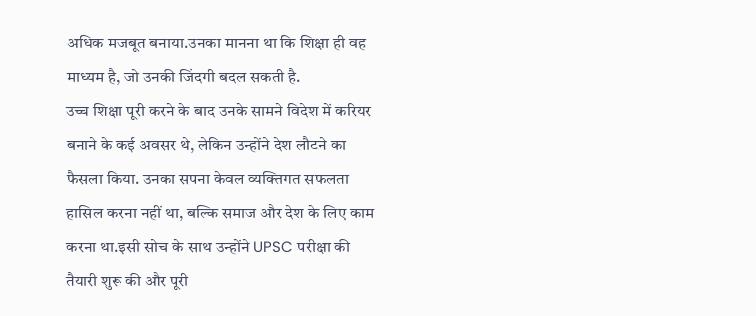अधिक मजबूत बनाया.उनका मानना था कि शिक्षा ही वह माध्यम है, जो उनकी जिंदगी बदल सकती है.
उच्च शिक्षा पूरी करने के बाद उनके सामने विदेश में करियर बनाने के कई अवसर थे, लेकिन उन्होंने देश लौटने का फैसला किया. उनका सपना केवल व्यक्तिगत सफलता हासिल करना नहीं था, बल्कि समाज और देश के लिए काम करना था.इसी सोच के साथ उन्होंने UPSC परीक्षा की तैयारी शुरू की और पूरी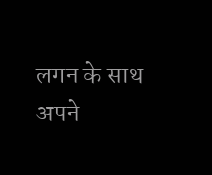लगन के साथ अपने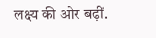लक्ष्य की ओर बढ़ीं.